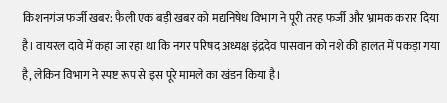किशनगंज फर्जी खबर: फैली एक बड़ी खबर को मद्यनिषेध विभाग ने पूरी तरह फर्जी और भ्रामक करार दिया है। वायरल दावे में कहा जा रहा था कि नगर परिषद अध्यक्ष इंद्रदेव पासवान को नशे की हालत में पकड़ा गया है, लेकिन विभाग ने स्पष्ट रूप से इस पूरे मामले का खंडन किया है।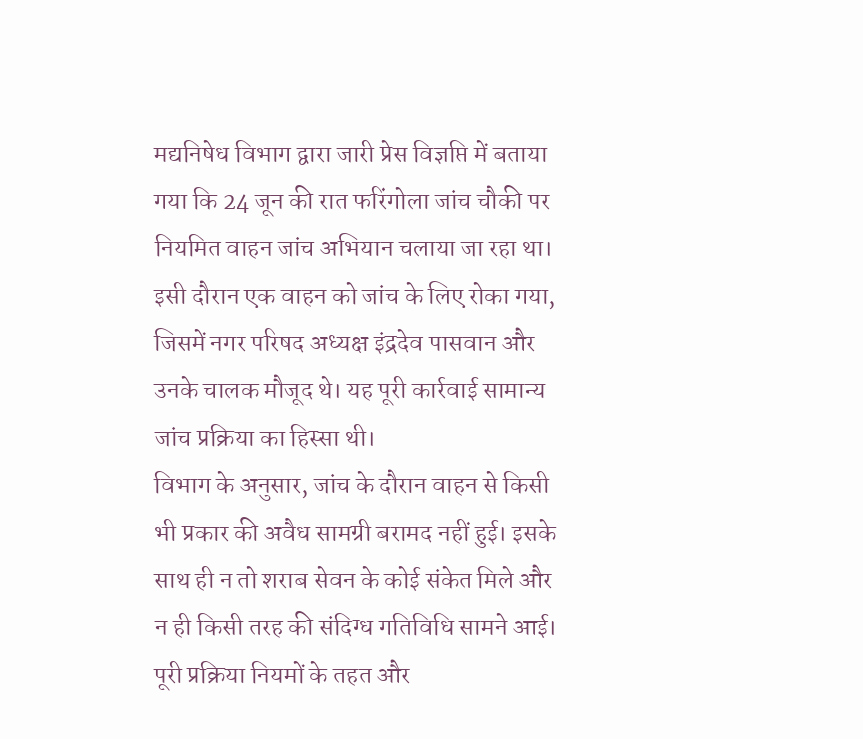मद्यनिषेध विभाग द्वारा जारी प्रेस विज्ञप्ति में बताया गया कि 24 जून की रात फरिंगोला जांच चौकी पर नियमित वाहन जांच अभियान चलाया जा रहा था। इसी दौरान एक वाहन को जांच के लिए रोका गया, जिसमें नगर परिषद अध्यक्ष इंद्रदेव पासवान और उनके चालक मौजूद थे। यह पूरी कार्रवाई सामान्य जांच प्रक्रिया का हिस्सा थी।
विभाग के अनुसार, जांच के दौरान वाहन से किसी भी प्रकार की अवैध सामग्री बरामद नहीं हुई। इसके साथ ही न तो शराब सेवन के कोई संकेत मिले और न ही किसी तरह की संदिग्ध गतिविधि सामने आई। पूरी प्रक्रिया नियमों के तहत और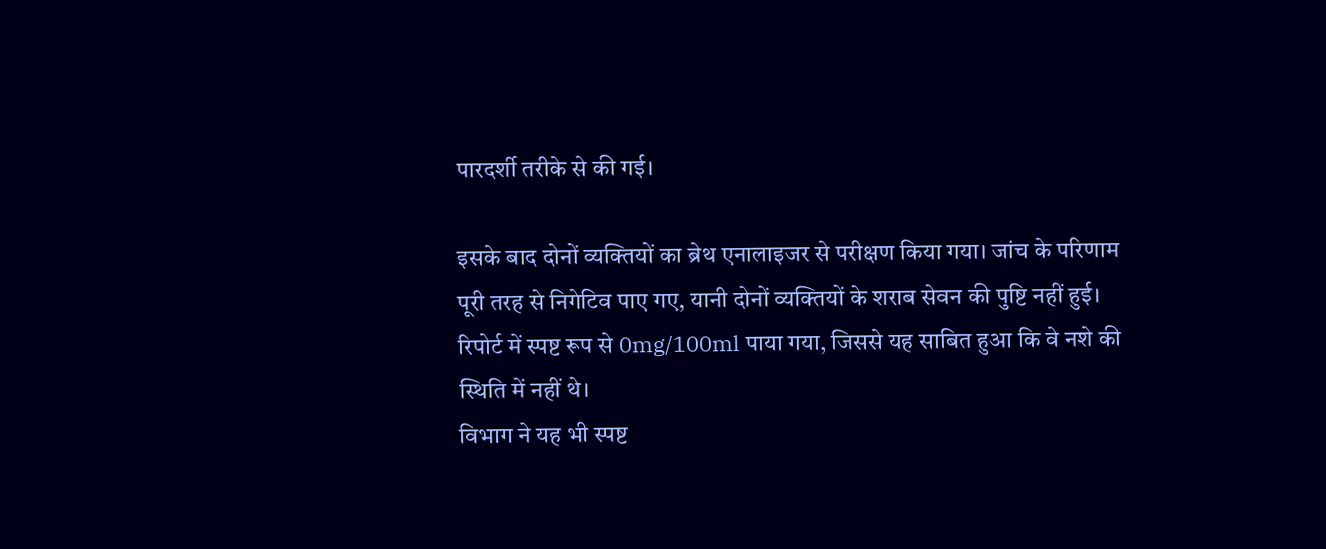पारदर्शी तरीके से की गई।

इसके बाद दोनों व्यक्तियों का ब्रेथ एनालाइजर से परीक्षण किया गया। जांच के परिणाम पूरी तरह से निगेटिव पाए गए, यानी दोनों व्यक्तियों के शराब सेवन की पुष्टि नहीं हुई। रिपोर्ट में स्पष्ट रूप से 0mg/100ml पाया गया, जिससे यह साबित हुआ कि वे नशे की स्थिति में नहीं थे।
विभाग ने यह भी स्पष्ट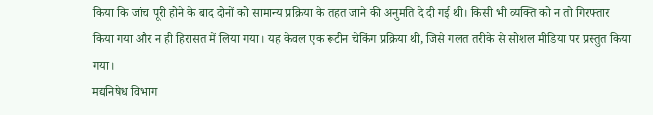किया कि जांच पूरी होने के बाद दोनों को सामान्य प्रक्रिया के तहत जाने की अनुमति दे दी गई थी। किसी भी व्यक्ति को न तो गिरफ्तार किया गया और न ही हिरासत में लिया गया। यह केवल एक रूटीन चेकिंग प्रक्रिया थी, जिसे गलत तरीके से सोशल मीडिया पर प्रस्तुत किया गया।
मद्यनिषेध विभाग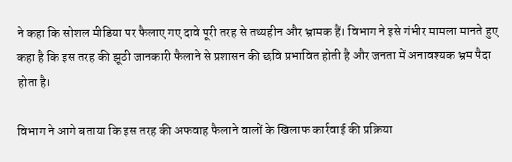ने कहा कि सोशल मीडिया पर फैलाए गए दावे पूरी तरह से तथ्यहीन और भ्रामक हैं। विभाग ने इसे गंभीर मामला मानते हुए कहा है कि इस तरह की झूठी जानकारी फैलाने से प्रशासन की छवि प्रभावित होती है और जनता में अनावश्यक भ्रम पैदा होता है।

विभाग ने आगे बताया कि इस तरह की अफवाह फैलाने वालों के खिलाफ कार्रवाई की प्रक्रिया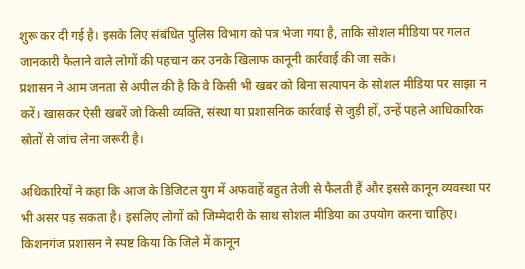शुरू कर दी गई है। इसके लिए संबंधित पुलिस विभाग को पत्र भेजा गया है, ताकि सोशल मीडिया पर गलत जानकारी फैलाने वाले लोगों की पहचान कर उनके खिलाफ कानूनी कार्रवाई की जा सके।
प्रशासन ने आम जनता से अपील की है कि वे किसी भी खबर को बिना सत्यापन के सोशल मीडिया पर साझा न करें। खासकर ऐसी खबरें जो किसी व्यक्ति, संस्था या प्रशासनिक कार्रवाई से जुड़ी हों, उन्हें पहले आधिकारिक स्रोतों से जांच लेना जरूरी है।

अधिकारियों ने कहा कि आज के डिजिटल युग में अफवाहें बहुत तेजी से फैलती हैं और इससे कानून व्यवस्था पर भी असर पड़ सकता है। इसलिए लोगों को जिम्मेदारी के साथ सोशल मीडिया का उपयोग करना चाहिए।
किशनगंज प्रशासन ने स्पष्ट किया कि जिले में कानून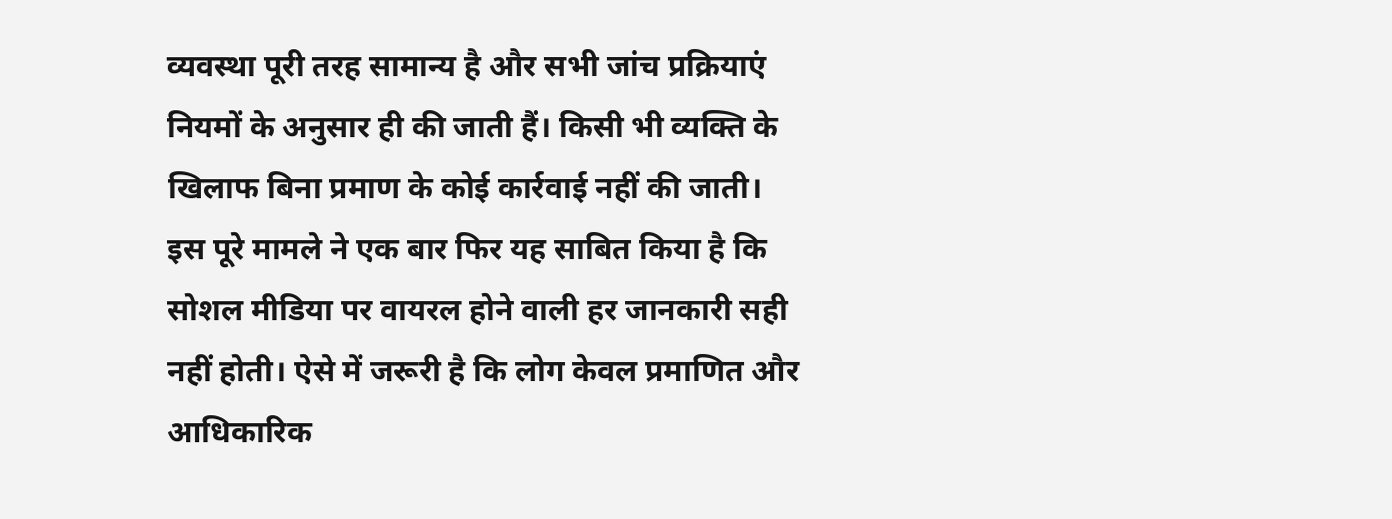व्यवस्था पूरी तरह सामान्य है और सभी जांच प्रक्रियाएं नियमों के अनुसार ही की जाती हैं। किसी भी व्यक्ति के खिलाफ बिना प्रमाण के कोई कार्रवाई नहीं की जाती।
इस पूरे मामले ने एक बार फिर यह साबित किया है कि सोशल मीडिया पर वायरल होने वाली हर जानकारी सही नहीं होती। ऐसे में जरूरी है कि लोग केवल प्रमाणित और आधिकारिक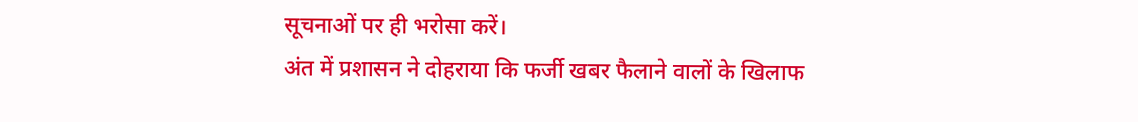सूचनाओं पर ही भरोसा करें।
अंत में प्रशासन ने दोहराया कि फर्जी खबर फैलाने वालों के खिलाफ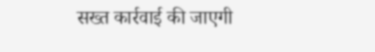सख्त कार्रवाई की जाएगी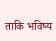ताकि भविष्य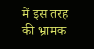में इस तरह की भ्रामक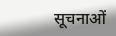सूचनाओं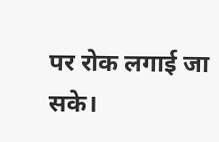पर रोक लगाई जा सके।